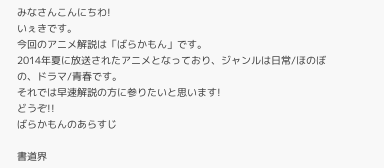みなさんこんにちわ!
いぇきです。
今回のアニメ解説は「ばらかもん」です。
2014年夏に放送されたアニメとなっており、ジャンルは日常/ほのぼの、ドラマ/青春です。
それでは早速解説の方に参りたいと思います!
どうぞ!!
ばらかもんのあらすじ

書道界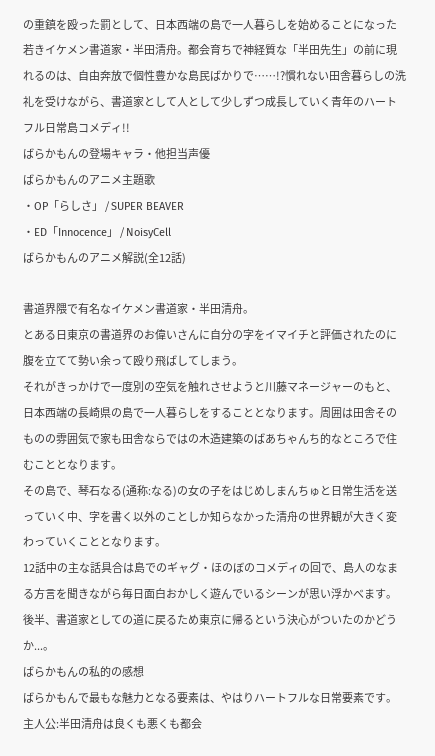の重鎮を殴った罰として、日本西端の島で一人暮らしを始めることになった若きイケメン書道家・半田清舟。都会育ちで神経質な「半田先生」の前に現れるのは、自由奔放で個性豊かな島民ばかりで……!?慣れない田舎暮らしの洗礼を受けながら、書道家として人として少しずつ成長していく青年のハートフル日常島コメディ!!
ばらかもんの登場キャラ・他担当声優
ばらかもんのアニメ主題歌
・OP「らしさ」 / SUPER BEAVER
・ED「Innocence」 / NoisyCell
ばらかもんのアニメ解説(全12話)

書道界隈で有名なイケメン書道家・半田清舟。
とある日東京の書道界のお偉いさんに自分の字をイマイチと評価されたのに腹を立てて勢い余って殴り飛ばしてしまう。
それがきっかけで一度別の空気を触れさせようと川藤マネージャーのもと、日本西端の長崎県の島で一人暮らしをすることとなります。周囲は田舎そのものの雰囲気で家も田舎ならではの木造建築のばあちゃんち的なところで住むこととなります。
その島で、琴石なる(通称:なる)の女の子をはじめしまんちゅと日常生活を送っていく中、字を書く以外のことしか知らなかった清舟の世界観が大きく変わっていくこととなります。
12話中の主な話具合は島でのギャグ・ほのぼのコメディの回で、島人のなまる方言を聞きながら毎日面白おかしく遊んでいるシーンが思い浮かべます。
後半、書道家としての道に戻るため東京に帰るという決心がついたのかどうか...。
ばらかもんの私的の感想
ばらかもんで最もな魅力となる要素は、やはりハートフルな日常要素です。
主人公:半田清舟は良くも悪くも都会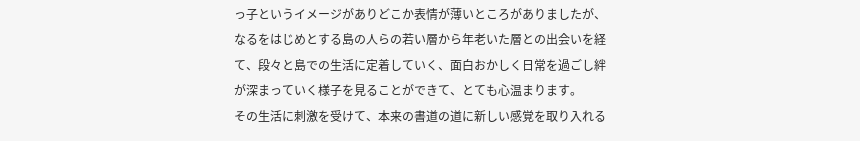っ子というイメージがありどこか表情が薄いところがありましたが、なるをはじめとする島の人らの若い層から年老いた層との出会いを経て、段々と島での生活に定着していく、面白おかしく日常を過ごし絆が深まっていく様子を見ることができて、とても心温まります。
その生活に刺激を受けて、本来の書道の道に新しい感覚を取り入れる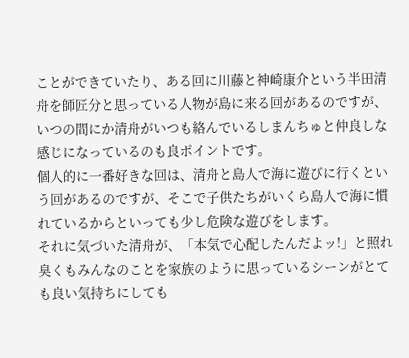ことができていたり、ある回に川藤と神崎康介という半田清舟を師匠分と思っている人物が島に来る回があるのですが、いつの間にか清舟がいつも絡んでいるしまんちゅと仲良しな感じになっているのも良ポイントです。
個人的に一番好きな回は、清舟と島人で海に遊びに行くという回があるのですが、そこで子供たちがいくら島人で海に慣れているからといっても少し危険な遊びをします。
それに気づいた清舟が、「本気で心配したんだよッ!」と照れ臭くもみんなのことを家族のように思っているシーンがとても良い気持ちにしても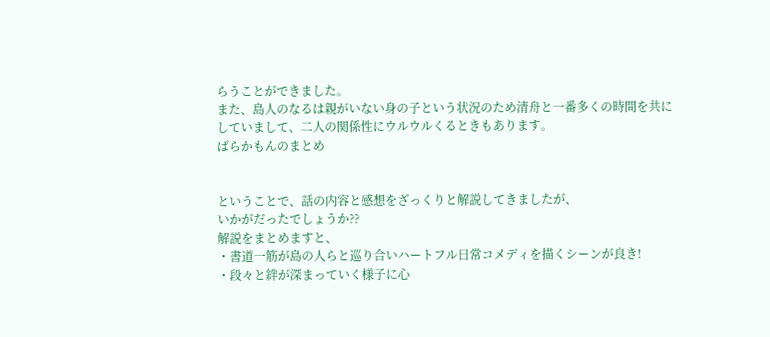らうことができました。
また、島人のなるは親がいない身の子という状況のため清舟と一番多くの時間を共にしていまして、二人の関係性にウルウルくるときもあります。
ばらかもんのまとめ


ということで、話の内容と感想をざっくりと解説してきましたが、
いかがだったでしょうか??
解説をまとめますと、
・書道一筋が島の人らと巡り合いハートフル日常コメディを描くシーンが良き!
・段々と絆が深まっていく様子に心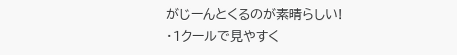がじーんとくるのが素晴らしい!
・1クールで見やすく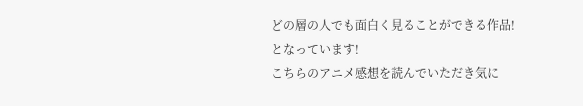どの層の人でも面白く見ることができる作品!
となっています!
こちらのアニメ感想を読んでいただき気に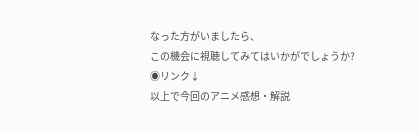なった方がいましたら、
この機会に視聴してみてはいかがでしょうか?
◉リンク↓
以上で今回のアニメ感想・解説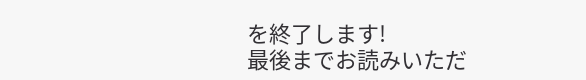を終了します!
最後までお読みいただ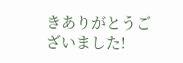きありがとうございました!